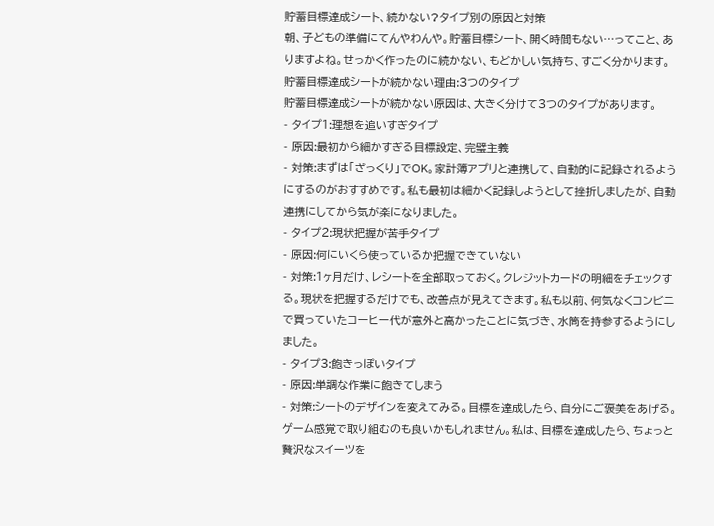貯蓄目標達成シート、続かない?タイプ別の原因と対策
朝、子どもの準備にてんやわんや。貯蓄目標シート、開く時間もない…ってこと、ありますよね。せっかく作ったのに続かない、もどかしい気持ち、すごく分かります。
貯蓄目標達成シートが続かない理由:3つのタイプ
貯蓄目標達成シートが続かない原因は、大きく分けて3つのタイプがあります。
- タイプ1:理想を追いすぎタイプ
- 原因:最初から細かすぎる目標設定、完璧主義
- 対策:まずは「ざっくり」でOK。家計簿アプリと連携して、自動的に記録されるようにするのがおすすめです。私も最初は細かく記録しようとして挫折しましたが、自動連携にしてから気が楽になりました。
- タイプ2:現状把握が苦手タイプ
- 原因:何にいくら使っているか把握できていない
- 対策:1ヶ月だけ、レシートを全部取っておく。クレジットカードの明細をチェックする。現状を把握するだけでも、改善点が見えてきます。私も以前、何気なくコンビニで買っていたコーヒー代が意外と高かったことに気づき、水筒を持参するようにしました。
- タイプ3:飽きっぽいタイプ
- 原因:単調な作業に飽きてしまう
- 対策:シートのデザインを変えてみる。目標を達成したら、自分にご褒美をあげる。ゲーム感覚で取り組むのも良いかもしれません。私は、目標を達成したら、ちょっと贅沢なスイーツを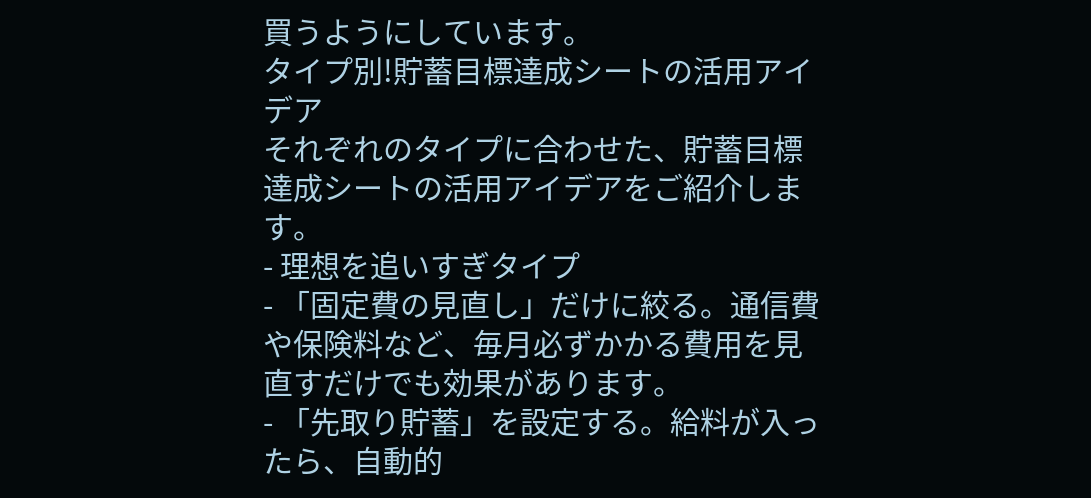買うようにしています。
タイプ別!貯蓄目標達成シートの活用アイデア
それぞれのタイプに合わせた、貯蓄目標達成シートの活用アイデアをご紹介します。
- 理想を追いすぎタイプ
- 「固定費の見直し」だけに絞る。通信費や保険料など、毎月必ずかかる費用を見直すだけでも効果があります。
- 「先取り貯蓄」を設定する。給料が入ったら、自動的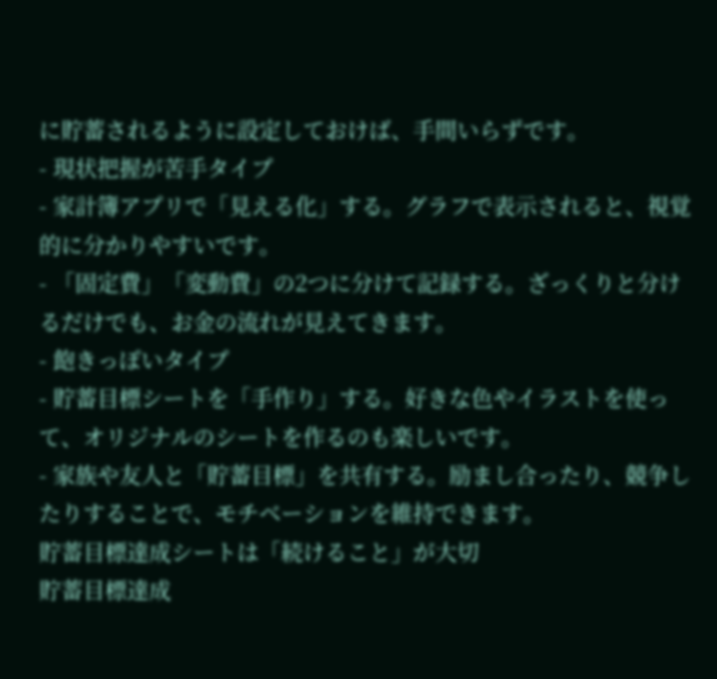に貯蓄されるように設定しておけば、手間いらずです。
- 現状把握が苦手タイプ
- 家計簿アプリで「見える化」する。グラフで表示されると、視覚的に分かりやすいです。
- 「固定費」「変動費」の2つに分けて記録する。ざっくりと分けるだけでも、お金の流れが見えてきます。
- 飽きっぽいタイプ
- 貯蓄目標シートを「手作り」する。好きな色やイラストを使って、オリジナルのシートを作るのも楽しいです。
- 家族や友人と「貯蓄目標」を共有する。励まし合ったり、競争したりすることで、モチベーションを維持できます。
貯蓄目標達成シートは「続けること」が大切
貯蓄目標達成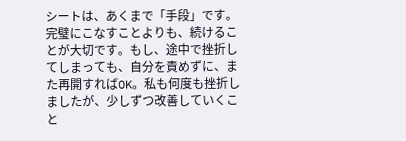シートは、あくまで「手段」です。完璧にこなすことよりも、続けることが大切です。もし、途中で挫折してしまっても、自分を責めずに、また再開すればOK。私も何度も挫折しましたが、少しずつ改善していくこと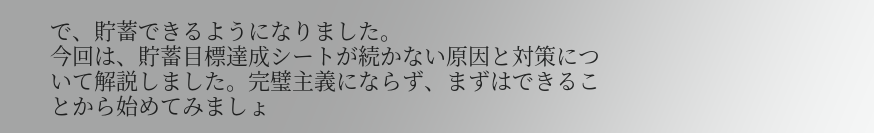で、貯蓄できるようになりました。
今回は、貯蓄目標達成シートが続かない原因と対策について解説しました。完璧主義にならず、まずはできることから始めてみましょ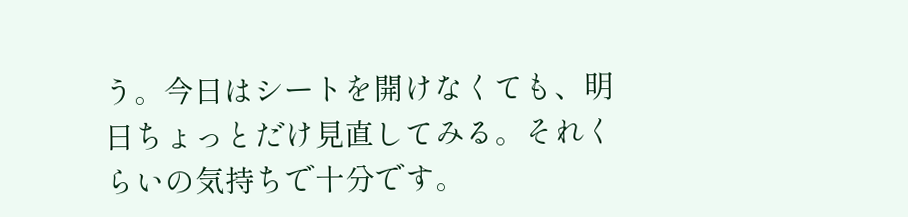う。今日はシートを開けなくても、明日ちょっとだけ見直してみる。それくらいの気持ちで十分です。